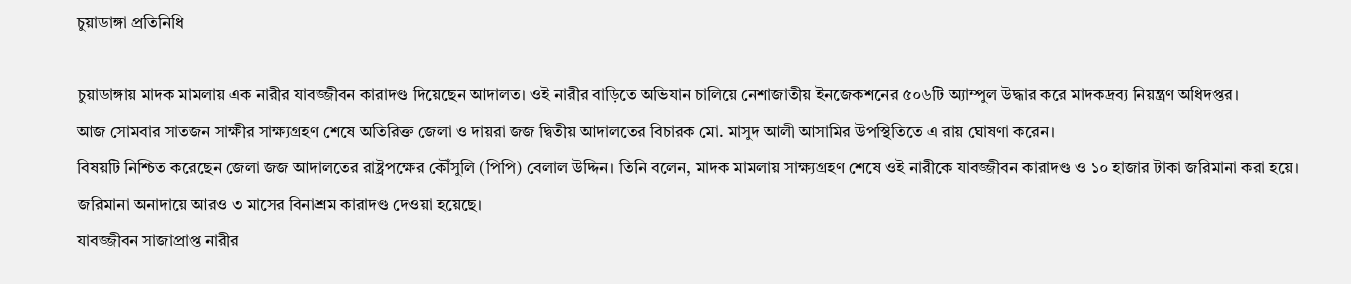চুয়াডাঙ্গা প্রতিনিধি

চুয়াডাঙ্গায় মাদক মামলায় এক নারীর যাবজ্জীবন কারাদণ্ড দিয়েছেন আদালত। ওই নারীর বাড়িতে অভিযান চালিয়ে নেশাজাতীয় ইনজেকশনের ৫০৬টি অ্যাম্পুল উদ্ধার করে মাদকদ্রব্য নিয়ন্ত্রণ অধিদপ্তর।
আজ সোমবার সাতজন সাক্ষীর সাক্ষ্যগ্রহণ শেষে অতিরিক্ত জেলা ও দায়রা জজ দ্বিতীয় আদালতের বিচারক মো. মাসুদ আলী আসামির উপস্থিতিতে এ রায় ঘোষণা করেন।
বিষয়টি নিশ্চিত করেছেন জেলা জজ আদালতের রাষ্ট্রপক্ষের কৌঁসুলি (পিপি) বেলাল উদ্দিন। তিনি বলেন, মাদক মামলায় সাক্ষ্যগ্রহণ শেষে ওই নারীকে যাবজ্জীবন কারাদণ্ড ও ১০ হাজার টাকা জরিমানা করা হয়ে। জরিমানা অনাদায়ে আরও ৩ মাসের বিনাশ্রম কারাদণ্ড দেওয়া হয়েছে।
যাবজ্জীবন সাজাপ্রাপ্ত নারীর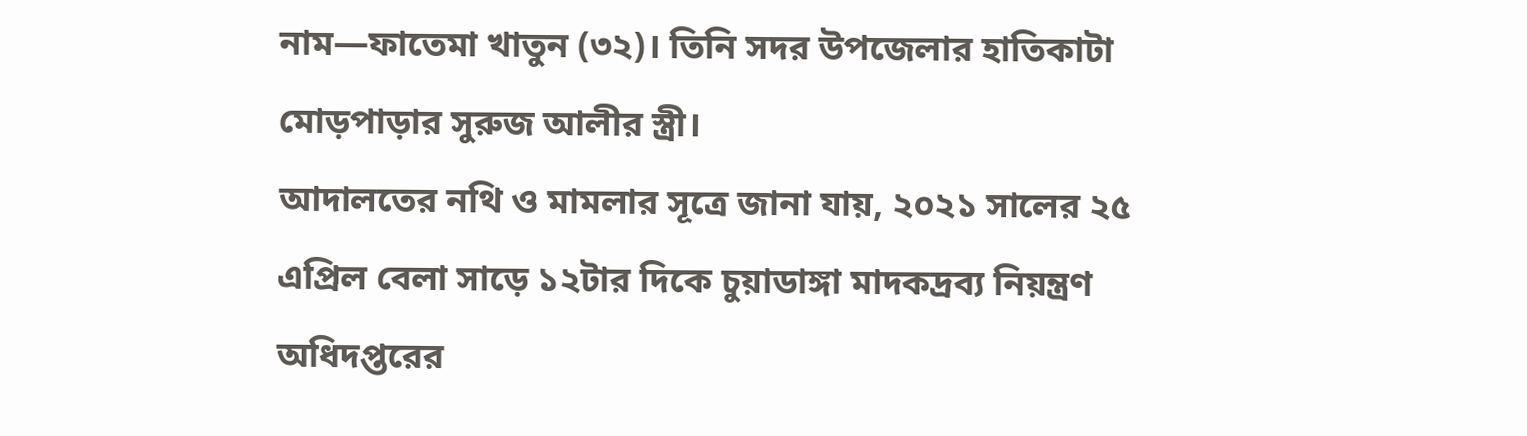নাম—ফাতেমা খাতুন (৩২)। তিনি সদর উপজেলার হাতিকাটা মোড়পাড়ার সুরুজ আলীর স্ত্রী।
আদালতের নথি ও মামলার সূত্রে জানা যায়, ২০২১ সালের ২৫ এপ্রিল বেলা সাড়ে ১২টার দিকে চুয়াডাঙ্গা মাদকদ্রব্য নিয়ন্ত্রণ অধিদপ্তরের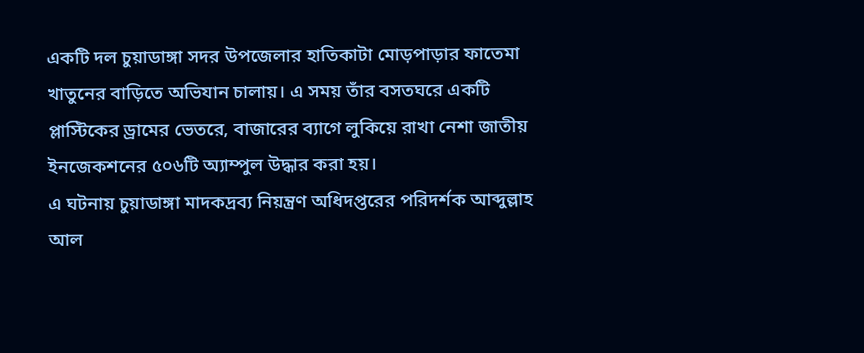একটি দল চুয়াডাঙ্গা সদর উপজেলার হাতিকাটা মোড়পাড়ার ফাতেমা খাতুনের বাড়িতে অভিযান চালায়। এ সময় তাঁর বসতঘরে একটি প্লাস্টিকের ড্রামের ভেতরে, বাজারের ব্যাগে লুকিয়ে রাখা নেশা জাতীয় ইনজেকশনের ৫০৬টি অ্যাম্পুল উদ্ধার করা হয়।
এ ঘটনায় চুয়াডাঙ্গা মাদকদ্রব্য নিয়ন্ত্রণ অধিদপ্তরের পরিদর্শক আব্দুল্লাহ আল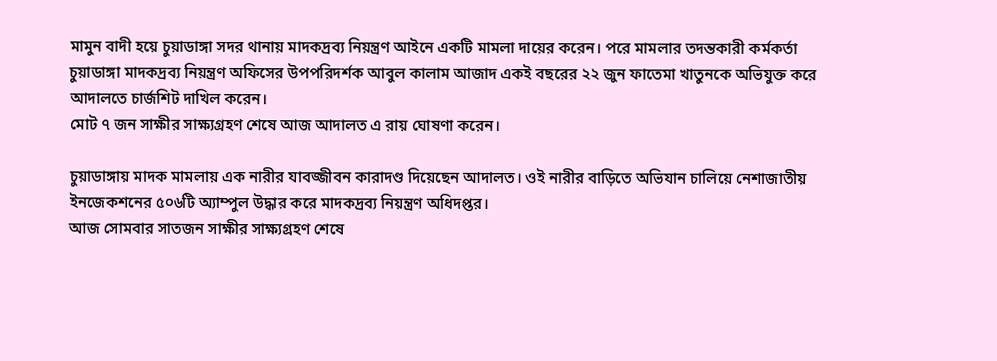মামুন বাদী হয়ে চুয়াডাঙ্গা সদর থানায় মাদকদ্রব্য নিয়ন্ত্রণ আইনে একটি মামলা দায়ের করেন। পরে মামলার তদন্তকারী কর্মকর্তা চুয়াডাঙ্গা মাদকদ্রব্য নিয়ন্ত্রণ অফিসের উপপরিদর্শক আবুল কালাম আজাদ একই বছরের ২২ জুন ফাতেমা খাতুনকে অভিযুক্ত করে আদালতে চার্জশিট দাখিল করেন।
মোট ৭ জন সাক্ষীর সাক্ষ্যগ্রহণ শেষে আজ আদালত এ রায় ঘোষণা করেন।

চুয়াডাঙ্গায় মাদক মামলায় এক নারীর যাবজ্জীবন কারাদণ্ড দিয়েছেন আদালত। ওই নারীর বাড়িতে অভিযান চালিয়ে নেশাজাতীয় ইনজেকশনের ৫০৬টি অ্যাম্পুল উদ্ধার করে মাদকদ্রব্য নিয়ন্ত্রণ অধিদপ্তর।
আজ সোমবার সাতজন সাক্ষীর সাক্ষ্যগ্রহণ শেষে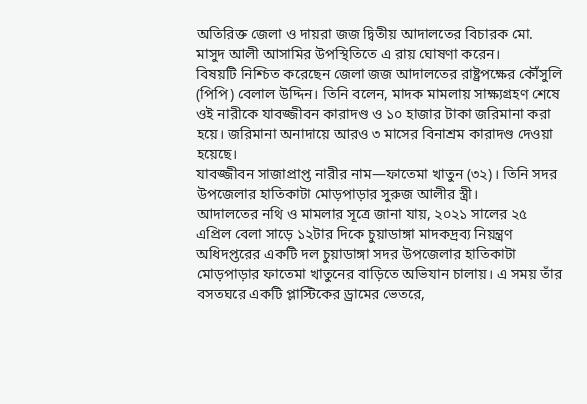অতিরিক্ত জেলা ও দায়রা জজ দ্বিতীয় আদালতের বিচারক মো. মাসুদ আলী আসামির উপস্থিতিতে এ রায় ঘোষণা করেন।
বিষয়টি নিশ্চিত করেছেন জেলা জজ আদালতের রাষ্ট্রপক্ষের কৌঁসুলি (পিপি) বেলাল উদ্দিন। তিনি বলেন, মাদক মামলায় সাক্ষ্যগ্রহণ শেষে ওই নারীকে যাবজ্জীবন কারাদণ্ড ও ১০ হাজার টাকা জরিমানা করা হয়ে। জরিমানা অনাদায়ে আরও ৩ মাসের বিনাশ্রম কারাদণ্ড দেওয়া হয়েছে।
যাবজ্জীবন সাজাপ্রাপ্ত নারীর নাম—ফাতেমা খাতুন (৩২)। তিনি সদর উপজেলার হাতিকাটা মোড়পাড়ার সুরুজ আলীর স্ত্রী।
আদালতের নথি ও মামলার সূত্রে জানা যায়, ২০২১ সালের ২৫ এপ্রিল বেলা সাড়ে ১২টার দিকে চুয়াডাঙ্গা মাদকদ্রব্য নিয়ন্ত্রণ অধিদপ্তরের একটি দল চুয়াডাঙ্গা সদর উপজেলার হাতিকাটা মোড়পাড়ার ফাতেমা খাতুনের বাড়িতে অভিযান চালায়। এ সময় তাঁর বসতঘরে একটি প্লাস্টিকের ড্রামের ভেতরে,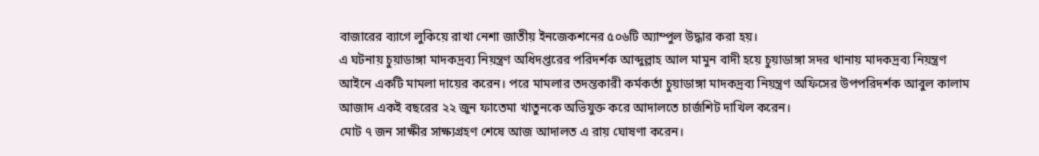বাজারের ব্যাগে লুকিয়ে রাখা নেশা জাতীয় ইনজেকশনের ৫০৬টি অ্যাম্পুল উদ্ধার করা হয়।
এ ঘটনায় চুয়াডাঙ্গা মাদকদ্রব্য নিয়ন্ত্রণ অধিদপ্তরের পরিদর্শক আব্দুল্লাহ আল মামুন বাদী হয়ে চুয়াডাঙ্গা সদর থানায় মাদকদ্রব্য নিয়ন্ত্রণ আইনে একটি মামলা দায়ের করেন। পরে মামলার তদন্তকারী কর্মকর্তা চুয়াডাঙ্গা মাদকদ্রব্য নিয়ন্ত্রণ অফিসের উপপরিদর্শক আবুল কালাম আজাদ একই বছরের ২২ জুন ফাতেমা খাতুনকে অভিযুক্ত করে আদালতে চার্জশিট দাখিল করেন।
মোট ৭ জন সাক্ষীর সাক্ষ্যগ্রহণ শেষে আজ আদালত এ রায় ঘোষণা করেন।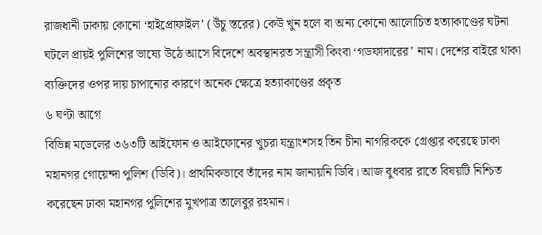রাজধানী ঢাকায় কোনো ‘হাইপ্রোফাইল’ (উঁচু স্তরের) কেউ খুন হলে বা অন্য কোনো আলোচিত হত্যাকাণ্ডের ঘটনা ঘটলে প্রায়ই পুলিশের ভাষ্যে উঠে আসে বিদেশে অবস্থানরত সন্ত্রাসী কিংবা ‘গডফাদারের’ নাম। দেশের বাইরে থাকা ব্যক্তিদের ওপর দায় চাপানোর কারণে অনেক ক্ষেত্রে হত্যাকাণ্ডের প্রকৃত
৬ ঘণ্টা আগে
বিভিন্ন মডেলের ৩৬৩টি আইফোন ও আইফোনের খুচরা যন্ত্রাংশসহ তিন চীনা নাগরিককে গ্রেপ্তার করেছে ঢাকা মহানগর গোয়েন্দা পুলিশ (ডিবি)। প্রাথমিকভাবে তাঁদের নাম জানায়নি ডিবি। আজ বুধবার রাতে বিষয়টি নিশ্চিত করেছেন ঢাকা মহানগর পুলিশের মুখপাত্র তালেবুর রহমান।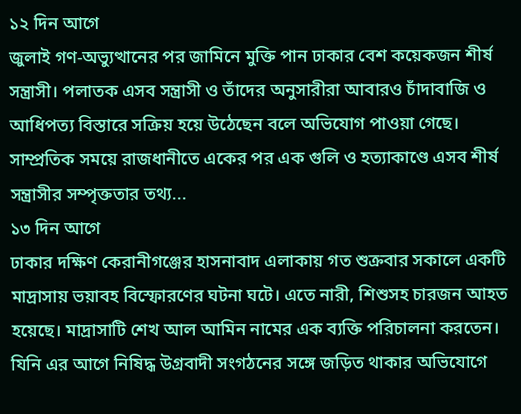১২ দিন আগে
জুলাই গণ-অভ্যুত্থানের পর জামিনে মুক্তি পান ঢাকার বেশ কয়েকজন শীর্ষ সন্ত্রাসী। পলাতক এসব সন্ত্রাসী ও তাঁদের অনুসারীরা আবারও চাঁদাবাজি ও আধিপত্য বিস্তারে সক্রিয় হয়ে উঠেছেন বলে অভিযোগ পাওয়া গেছে। সাম্প্রতিক সময়ে রাজধানীতে একের পর এক গুলি ও হত্যাকাণ্ডে এসব শীর্ষ সন্ত্রাসীর সম্পৃক্ততার তথ্য...
১৩ দিন আগে
ঢাকার দক্ষিণ কেরানীগঞ্জের হাসনাবাদ এলাকায় গত শুক্রবার সকালে একটি মাদ্রাসায় ভয়াবহ বিস্ফোরণের ঘটনা ঘটে। এতে নারী, শিশুসহ চারজন আহত হয়েছে। মাদ্রাসাটি শেখ আল আমিন নামের এক ব্যক্তি পরিচালনা করতেন। যিনি এর আগে নিষিদ্ধ উগ্রবাদী সংগঠনের সঙ্গে জড়িত থাকার অভিযোগে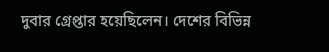দুবার গ্রেপ্তার হয়েছিলেন। দেশের বিভিন্ন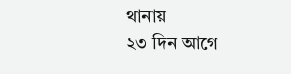থানায়
২৩ দিন আগে